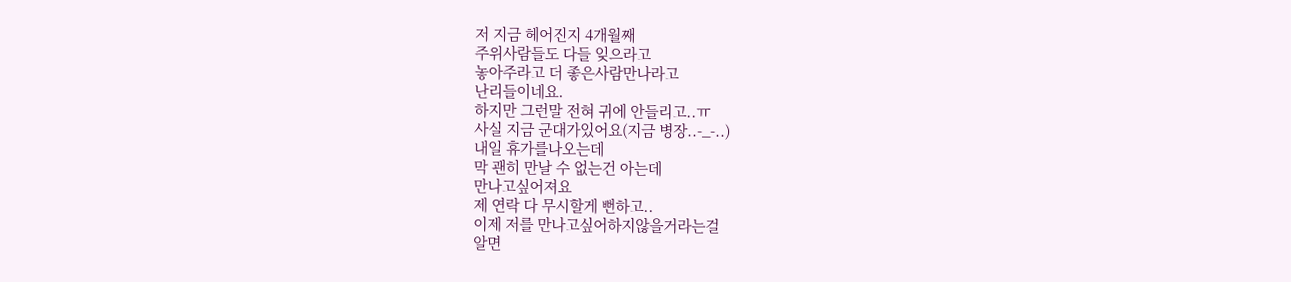저 지금 헤어진지 4개월째
주위사람들도 다들 잊으라고
놓아주라고 더 좋은사람만나라고
난리들이네요.
하지만 그런말 전혀 귀에 안들리고..ㅠ
사실 지금 군대가있어요(지금 병장..-_-..)
내일 휴가를나오는데
막 괜히 만날 수 없는건 아는데
만나고싶어져요
제 연락 다 무시할게 뻔하고..
이제 저를 만나고싶어하지않을거라는걸
알면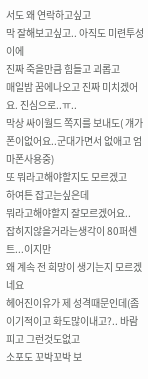서도 왜 연락하고싶고
막 잘해보고싶고.. 아직도 미련투성이에
진짜 죽을만큼 힘들고 괴롭고
매일밤 꿈에나오고 진짜 미치겠어요. 진심으로..ㅠ..
막상 싸이월드 쪽지를 보내도( 걔가 폰이없어요..군대가면서 없애고 엄마폰사용중)
또 뭐라고해야할지도 모르겠고
하여튼 잡고는싶은데
뭐라고해야할지 잘모르겠어요..
잡히지않을거라는생각이 80퍼센트...이지만
왜 계속 전 희망이 생기는지 모르겠네요
헤어진이유가 제 성격때문인데(좀 이기적이고 화도많이내고?.. 바람피고 그런것도없고
소포도 꼬박꼬박 보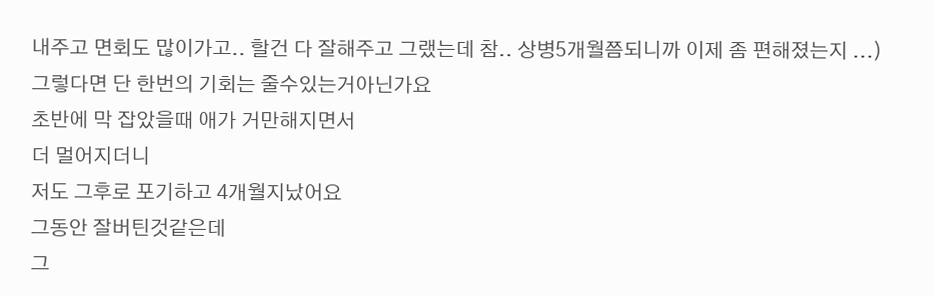내주고 면회도 많이가고.. 할건 다 잘해주고 그랬는데 참.. 상병5개월쯤되니까 이제 좀 편해졌는지 ...)
그렇다면 단 한번의 기회는 줄수있는거아닌가요
초반에 막 잡았을때 애가 거만해지면서
더 멀어지더니
저도 그후로 포기하고 4개월지났어요
그동안 잘버틴것같은데
그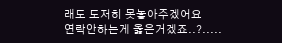래도 도저히 못놓아주겠어요
연락안하는게 옳은거겠죠..?.....